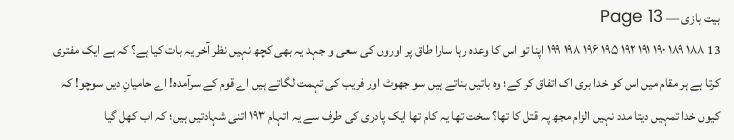بیت بازی — Page 13
13 ۱۸۸ ۱۸۹ ۱۹۰ ۱۹۱ ۱۹۲ ۱۹۵ ۱۹۶ ۱۹۸ ۱۹۹ اپنا تو اس کا وعدہ رہا سارا طاق پر اوروں کی سعی و جہد یہ بھی کچھ نہیں نظر آخر یہ بات کیا ہے؟ کہ ہے ایک مفتری کرتا ہے ہر مقام میں اس کو خدا بری اک اتفاق کر کے؛ وہ باتیں بناتے ہیں سو جھوٹ اور فریب کی تہمت لگاتے ہیں اے قوم کے سرآمده! اے حامیانِ دیں سوچو! کہ کیوں خدا تمہیں دیتا مدد نہیں الزام مجھ پہ قتل کا تھا؟ سخت تھا یہ کام تھا ایک پادری کی طرف سے یہ اتہام ۱۹۳ اتنی شہادتیں ہیں؛ کہ اب کھل گیا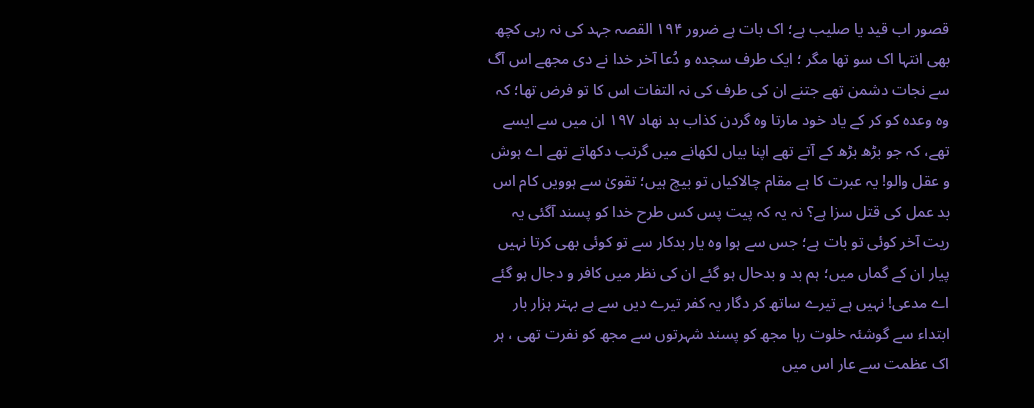قصور اب قید یا صلیب ہے؛ اک بات ہے ضرور ۱۹۴ القصہ جہد کی نہ رہی کچھ بھی انتہا اک سو تھا مگر ؛ ایک طرف سجدہ و دُعا آخر خدا نے دی مجھے اس آگ سے نجات دشمن تھے جتنے ان کی طرف کی نہ التفات اس کا تو فرض تھا؛ کہ وہ وعدہ کو کر کے یاد خود مارتا وہ گردن کذاب بد نهاد ۱۹۷ ان میں سے ایسے تھے، کہ جو بڑھ بڑھ کے آتے تھے اپنا بیاں لکھانے میں گرتب دکھاتے تھے اے ہوش و عقل والو! یہ عبرت کا ہے مقام چالاکیاں تو بیچ ہیں؛ تقویٰ سے ہوویں کام اس بد عمل کی قتل سزا ہے؟ نہ یہ کہ پیت پس کس طرح خدا کو پسند آگئی یہ ریت آخر کوئی تو بات ہے؛ جس سے ہوا وہ یار بدکار سے تو کوئی بھی کرتا نہیں پیار ان کے گماں میں؛ ہم بد و بدحال ہو گئے ان کی نظر میں کافر و دجال ہو گئے اے مدعی! نہیں ہے تیرے ساتھ کر دگار یہ کفر تیرے دیں سے ہے بہتر ہزار بار ابتداء سے گوشئہ خلوت رہا مجھ کو پسند شہرتوں سے مجھ کو نفرت تھی ، ہر اک عظمت سے عار اس میں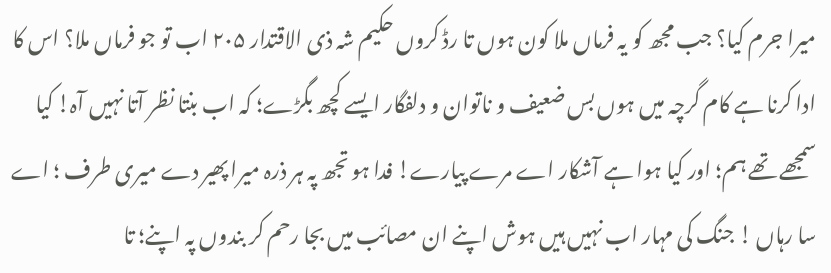میرا جرم کیا؟ جب مجھ کو یہ فرماں ملا کون ہوں تا رڈ کروں حکیم شہ ذی الاقتدار ۲۰۵ اب تو جو فرماں ملا؟ اس کا ادا کرنا ہے کام گرچہ میں ہوں بس ضعیف و ناتوان و دلفگار ایسے کچھ بگڑے؛ کہ اب بنتا نظر آتا نہیں آہ! کیا سمجھے تھے ہم؛ اور کیا ہوا ہے آشکار اے مرے پیارے! فدا ہو تجھ پہ ہر ذرہ میرا پھیر دے میری طرف ؛ اے سا رہاں ! جنگ کی مہار اب نہیں ہیں ہوش اپنے ان مصائب میں بجا رحم کر بندوں پہ اپنے؛ تا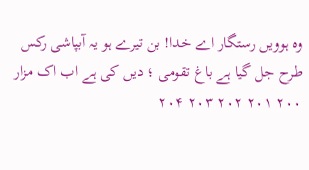وہ ہوویں رستگار اے خدا! بن تیرے ہو یہ آبپاشی رکس طرح جل گیا ہے باغ تقومی ؛ دیں کی ہے اب اک مزار ۲۰۰ ۲۰۱ ۲۰۲ ۲۰۳ ۲۰۴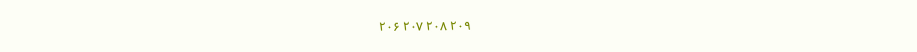۲۰۶ ۲۰۷ ۲۰۸ ۲۰۹